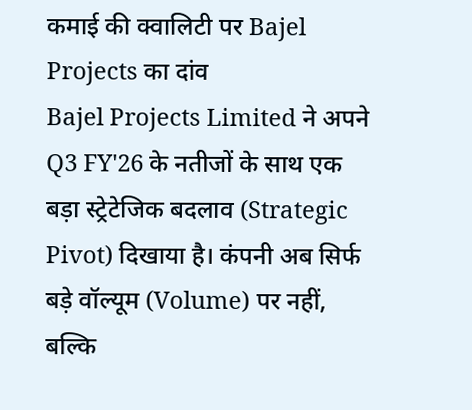कमाई की क्वालिटी पर Bajel Projects का दांव
Bajel Projects Limited ने अपने Q3 FY'26 के नतीजों के साथ एक बड़ा स्ट्रेटेजिक बदलाव (Strategic Pivot) दिखाया है। कंपनी अब सिर्फ बड़े वॉल्यूम (Volume) पर नहीं, बल्कि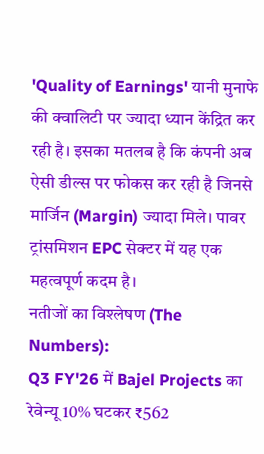'Quality of Earnings' यानी मुनाफे की क्वालिटी पर ज्यादा ध्यान केंद्रित कर रही है। इसका मतलब है कि कंपनी अब ऐसी डील्स पर फोकस कर रही है जिनसे मार्जिन (Margin) ज्यादा मिले। पावर ट्रांसमिशन EPC सेक्टर में यह एक महत्वपूर्ण कदम है।
नतीजों का विश्लेषण (The Numbers):
Q3 FY'26 में Bajel Projects का रेवेन्यू 10% घटकर ₹562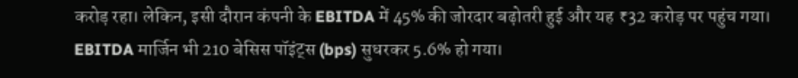करोड़ रहा। लेकिन, इसी दौरान कंपनी के EBITDA में 45% की जोरदार बढ़ोतरी हुई और यह ₹32 करोड़ पर पहुंच गया। EBITDA मार्जिन भी 210 बेसिस पॉइंट्स (bps) सुधरकर 5.6% हो गया।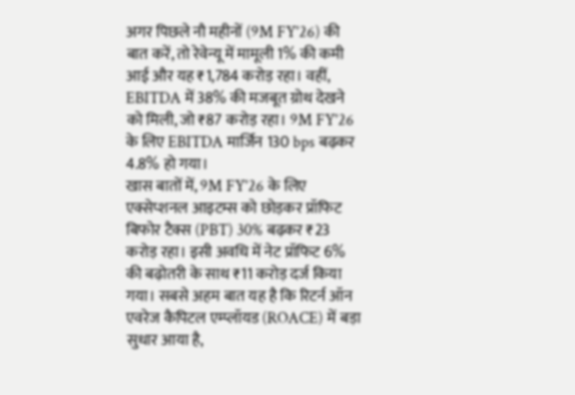अगर पिछले नौ महीनों (9M FY'26) की बात करें, तो रेवेन्यू में मामूली 1% की कमी आई और यह ₹1,784 करोड़ रहा। वहीं, EBITDA में 38% की मजबूत ग्रोथ देखने को मिली, जो ₹87 करोड़ रहा। 9M FY'26 के लिए EBITDA मार्जिन 130 bps बढ़कर 4.8% हो गया।
खास बातों में, 9M FY'26 के लिए एक्सेप्शनल आइटम्स को छोड़कर प्रॉफिट बिफोर टैक्स (PBT) 30% बढ़कर ₹23 करोड़ रहा। इसी अवधि में नेट प्रॉफिट 6% की बढ़ोतरी के साथ ₹11 करोड़ दर्ज किया गया। सबसे अहम बात यह है कि रिटर्न ऑन एवरेज कैपिटल एम्प्लॉयड (ROACE) में बड़ा सुधार आया है,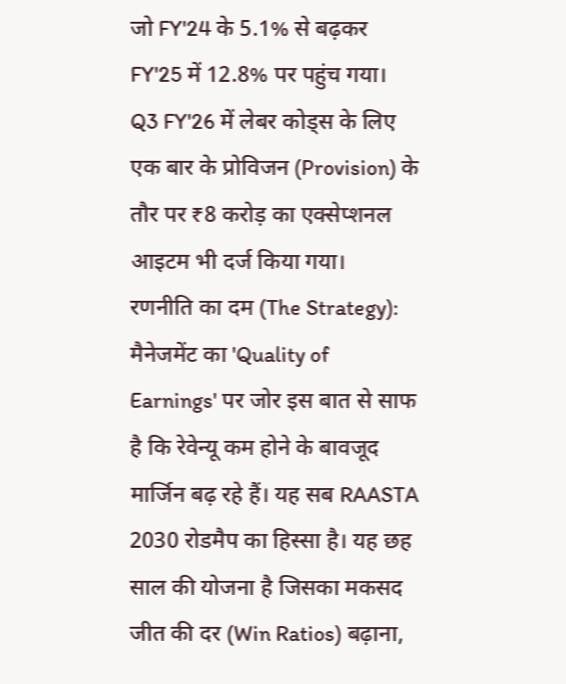जो FY'24 के 5.1% से बढ़कर FY'25 में 12.8% पर पहुंच गया।
Q3 FY'26 में लेबर कोड्स के लिए एक बार के प्रोविजन (Provision) के तौर पर ₹8 करोड़ का एक्सेप्शनल आइटम भी दर्ज किया गया।
रणनीति का दम (The Strategy):
मैनेजमेंट का 'Quality of Earnings' पर जोर इस बात से साफ है कि रेवेन्यू कम होने के बावजूद मार्जिन बढ़ रहे हैं। यह सब RAASTA 2030 रोडमैप का हिस्सा है। यह छह साल की योजना है जिसका मकसद जीत की दर (Win Ratios) बढ़ाना,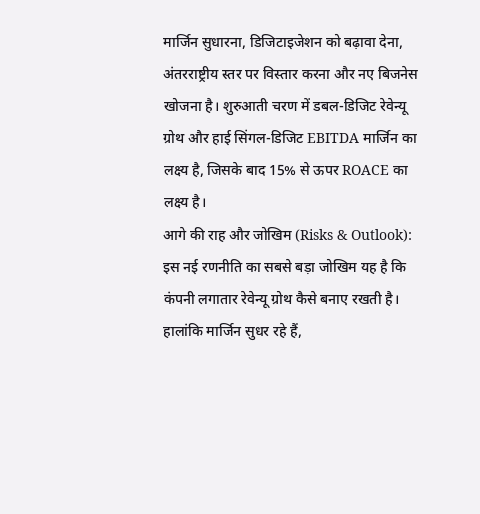मार्जिन सुधारना, डिजिटाइजेशन को बढ़ावा देना, अंतरराष्ट्रीय स्तर पर विस्तार करना और नए बिजनेस खोजना है। शुरुआती चरण में डबल-डिजिट रेवेन्यू ग्रोथ और हाई सिंगल-डिजिट EBITDA मार्जिन का लक्ष्य है, जिसके बाद 15% से ऊपर ROACE का लक्ष्य है।
आगे की राह और जोखिम (Risks & Outlook):
इस नई रणनीति का सबसे बड़ा जोखिम यह है कि कंपनी लगातार रेवेन्यू ग्रोथ कैसे बनाए रखती है। हालांकि मार्जिन सुधर रहे हैं,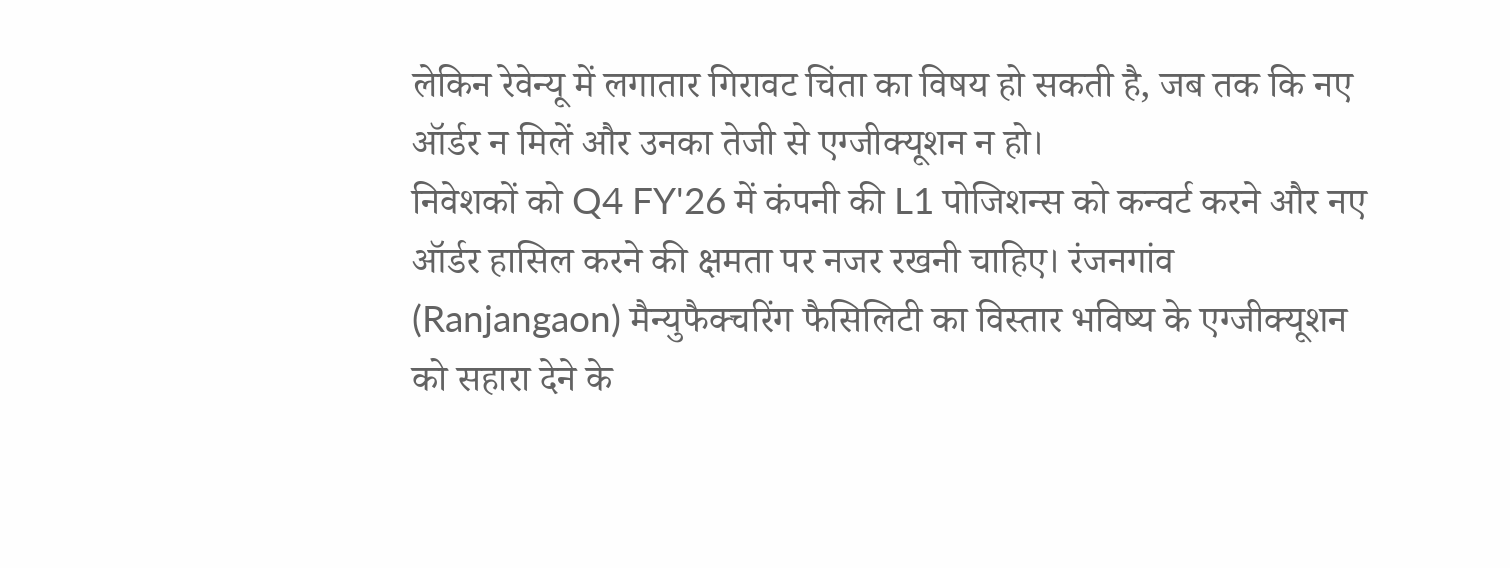लेकिन रेवेन्यू में लगातार गिरावट चिंता का विषय हो सकती है, जब तक कि नए ऑर्डर न मिलें और उनका तेजी से एग्जीक्यूशन न हो।
निवेशकों को Q4 FY'26 में कंपनी की L1 पोजिशन्स को कन्वर्ट करने और नए ऑर्डर हासिल करने की क्षमता पर नजर रखनी चाहिए। रंजनगांव (Ranjangaon) मैन्युफैक्चरिंग फैसिलिटी का विस्तार भविष्य के एग्जीक्यूशन को सहारा देने के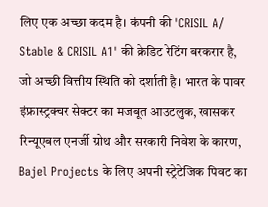लिए एक अच्छा कदम है। कंपनी की 'CRISIL A/ Stable & CRISIL A1' की क्रेडिट रेटिंग बरकरार है, जो अच्छी वित्तीय स्थिति को दर्शाती है। भारत के पावर इंफ्रास्ट्रक्चर सेक्टर का मजबूत आउटलुक, खासकर रिन्यूएबल एनर्जी ग्रोथ और सरकारी निवेश के कारण, Bajel Projects के लिए अपनी स्ट्रेटेजिक पिवट का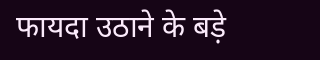फायदा उठाने के बड़े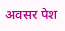अवसर पेश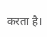करता है।